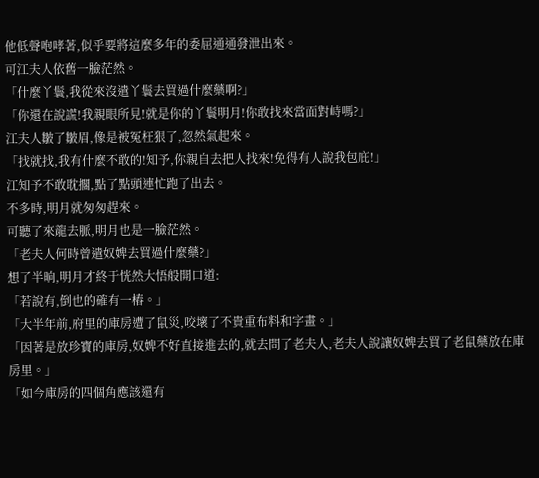他低聲咆哮著,似乎要將這麼多年的委屈通通發泄出來。
可江夫人依舊一臉茫然。
「什麼丫鬟,我從來沒遣丫鬟去買過什麼藥啊?」
「你還在說謊!我親眼所見!就是你的丫鬟明月!你敢找來當面對峙嗎?」
江夫人皺了皺眉,像是被冤枉狠了,忽然氣起來。
「找就找,我有什麼不敢的!知予,你親自去把人找來!免得有人說我包庇!」
江知予不敢耽擱,點了點頭連忙跑了出去。
不多時,明月就匆匆趕來。
可聽了來龍去脈,明月也是一臉茫然。
「老夫人何時曾遣奴婢去買過什麼藥?」
想了半晌,明月才終于恍然大悟般開口道:
「若說有,倒也的確有一樁。」
「大半年前,府里的庫房遭了鼠災,咬壞了不貴重布料和字畫。」
「因著是放珍寶的庫房,奴婢不好直接進去的,就去問了老夫人,老夫人說讓奴婢去買了老鼠藥放在庫房里。」
「如今庫房的四個角應該還有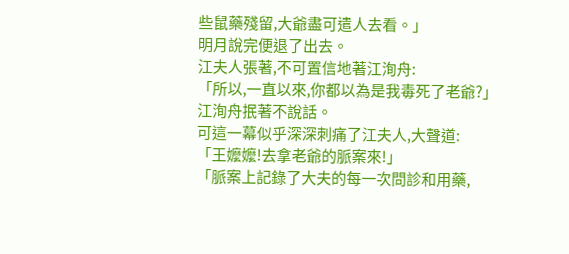些鼠藥殘留,大爺盡可遣人去看。」
明月說完便退了出去。
江夫人張著,不可置信地著江洵舟:
「所以,一直以來,你都以為是我毒死了老爺?」
江洵舟抿著不說話。
可這一幕似乎深深刺痛了江夫人,大聲道:
「王嬤嬤!去拿老爺的脈案來!」
「脈案上記錄了大夫的每一次問診和用藥,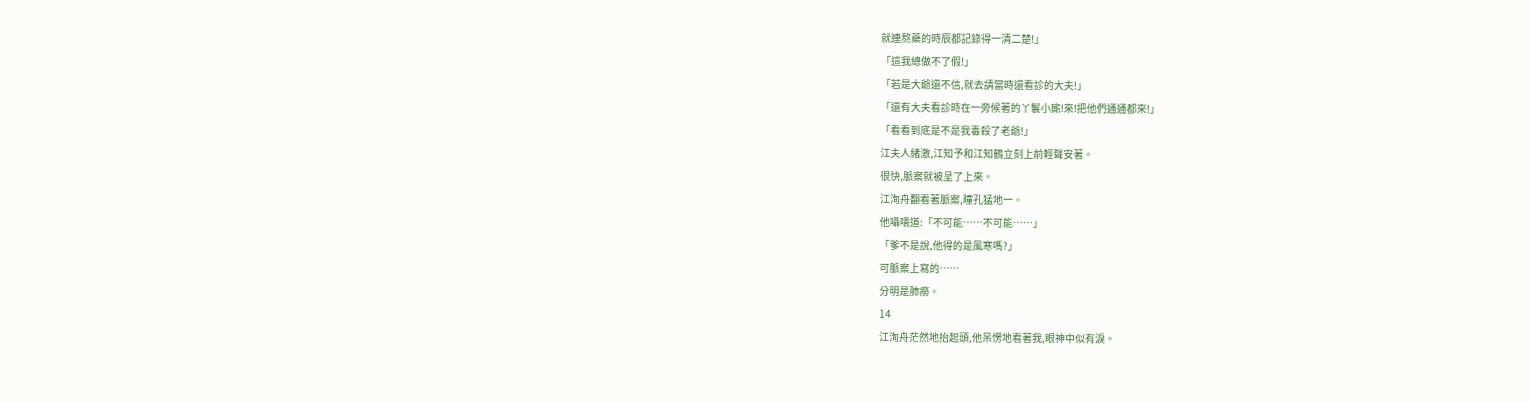就連熬藥的時辰都記錄得一清二楚!」
「這我總做不了假!」
「若是大爺還不信,就去請當時還看診的大夫!」
「還有大夫看診時在一旁候著的丫鬟小廝!來!把他們通通都來!」
「看看到底是不是我毒殺了老爺!」
江夫人緒激,江知予和江知鶴立刻上前輕聲安著。
很快,脈案就被呈了上來。
江洵舟翻看著脈案,瞳孔猛地一。
他囁嚅道:「不可能……不可能……」
「爹不是說,他得的是風寒嗎?」
可脈案上寫的……
分明是肺癆。
14
江洵舟茫然地抬起頭,他呆愣地看著我,眼神中似有淚。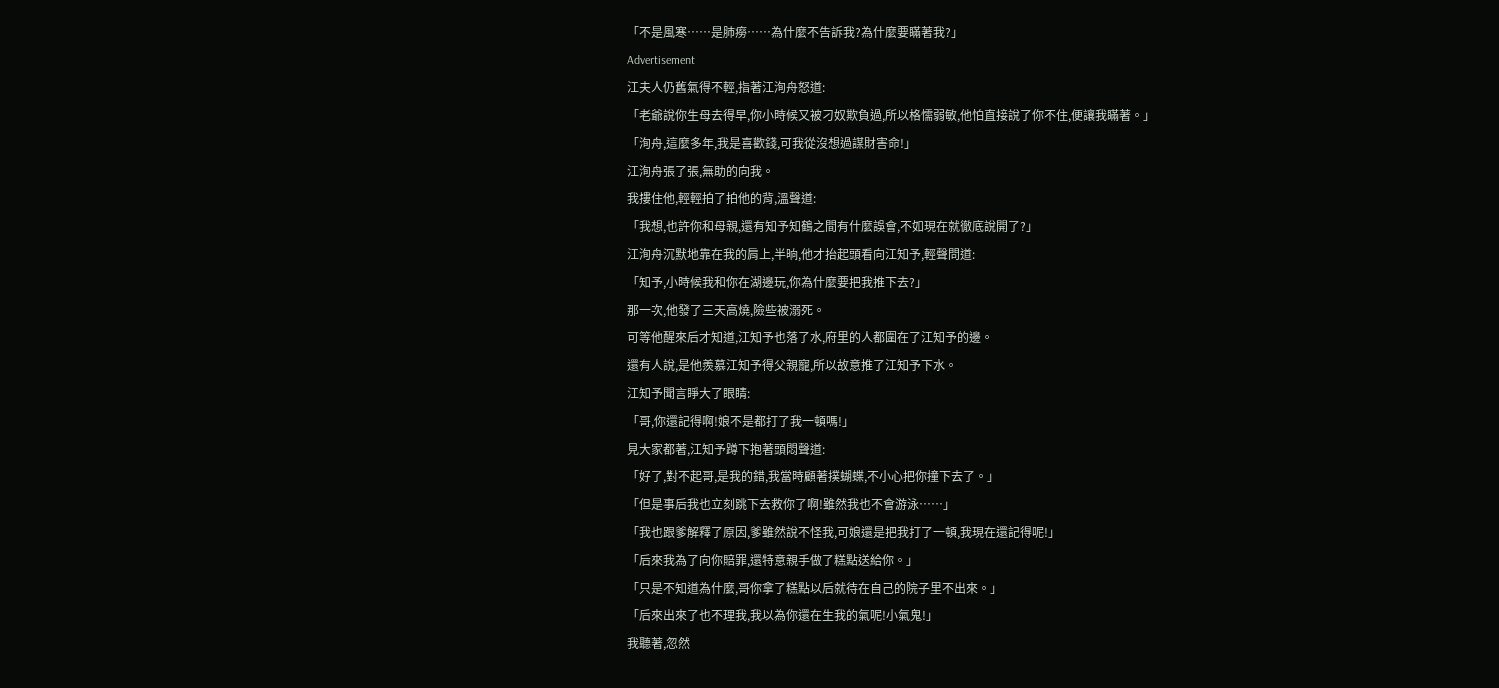「不是風寒……是肺癆……為什麼不告訴我?為什麼要瞞著我?」
Advertisement
江夫人仍舊氣得不輕,指著江洵舟怒道:
「老爺說你生母去得早,你小時候又被刁奴欺負過,所以格懦弱敏,他怕直接說了你不住,便讓我瞞著。」
「洵舟,這麼多年,我是喜歡錢,可我從沒想過謀財害命!」
江洵舟張了張,無助的向我。
我摟住他,輕輕拍了拍他的背,溫聲道:
「我想,也許你和母親,還有知予知鶴之間有什麼誤會,不如現在就徹底說開了?」
江洵舟沉默地靠在我的肩上,半晌,他才抬起頭看向江知予,輕聲問道:
「知予,小時候我和你在湖邊玩,你為什麼要把我推下去?」
那一次,他發了三天高燒,險些被溺死。
可等他醒來后才知道,江知予也落了水,府里的人都圍在了江知予的邊。
還有人說,是他羨慕江知予得父親寵,所以故意推了江知予下水。
江知予聞言睜大了眼睛:
「哥,你還記得啊!娘不是都打了我一頓嗎!」
見大家都著,江知予蹲下抱著頭悶聲道:
「好了,對不起哥,是我的錯,我當時顧著撲蝴蝶,不小心把你撞下去了。」
「但是事后我也立刻跳下去救你了啊!雖然我也不會游泳……」
「我也跟爹解釋了原因,爹雖然說不怪我,可娘還是把我打了一頓,我現在還記得呢!」
「后來我為了向你賠罪,還特意親手做了糕點送給你。」
「只是不知道為什麼,哥你拿了糕點以后就待在自己的院子里不出來。」
「后來出來了也不理我,我以為你還在生我的氣呢!小氣鬼!」
我聽著,忽然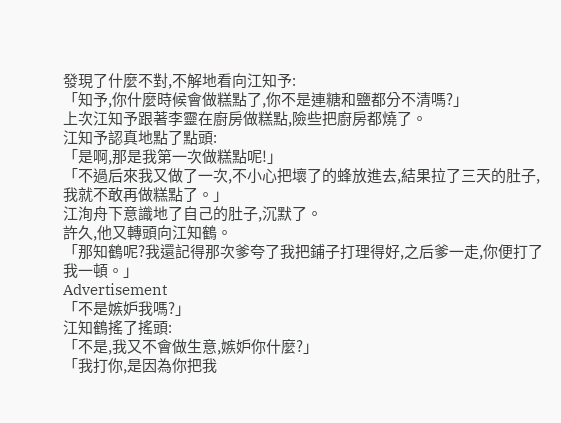發現了什麼不對,不解地看向江知予:
「知予,你什麼時候會做糕點了,你不是連糖和鹽都分不清嗎?」
上次江知予跟著李靈在廚房做糕點,險些把廚房都燒了。
江知予認真地點了點頭:
「是啊,那是我第一次做糕點呢!」
「不過后來我又做了一次,不小心把壞了的蜂放進去,結果拉了三天的肚子,我就不敢再做糕點了。」
江洵舟下意識地了自己的肚子,沉默了。
許久,他又轉頭向江知鶴。
「那知鶴呢?我還記得那次爹夸了我把鋪子打理得好,之后爹一走,你便打了我一頓。」
Advertisement
「不是嫉妒我嗎?」
江知鶴搖了搖頭:
「不是,我又不會做生意,嫉妒你什麼?」
「我打你,是因為你把我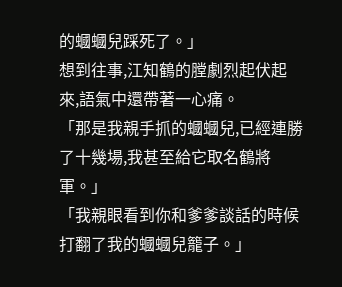的蟈蟈兒踩死了。」
想到往事,江知鶴的膛劇烈起伏起來,語氣中還帶著一心痛。
「那是我親手抓的蟈蟈兒,已經連勝了十幾場,我甚至給它取名鶴將軍。」
「我親眼看到你和爹爹談話的時候打翻了我的蟈蟈兒籠子。」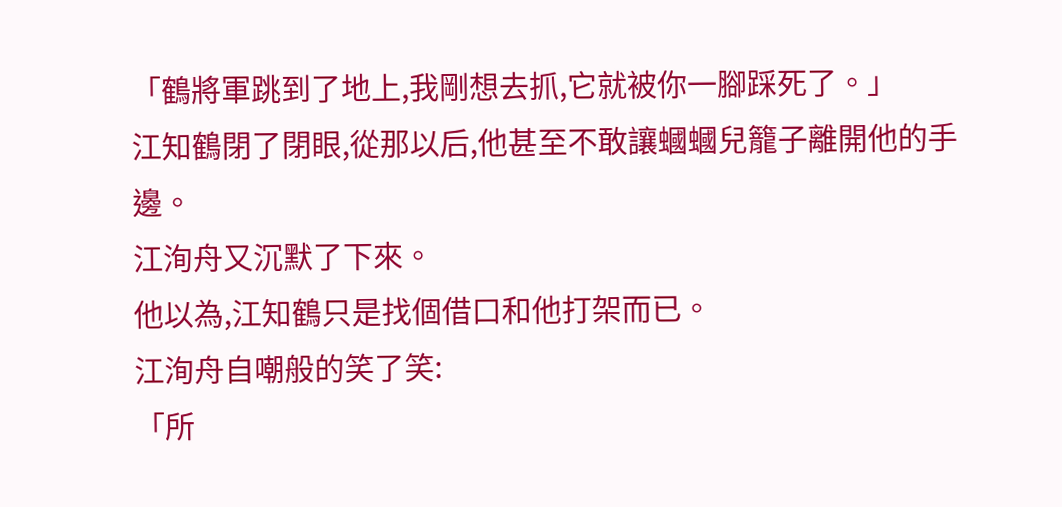「鶴將軍跳到了地上,我剛想去抓,它就被你一腳踩死了。」
江知鶴閉了閉眼,從那以后,他甚至不敢讓蟈蟈兒籠子離開他的手邊。
江洵舟又沉默了下來。
他以為,江知鶴只是找個借口和他打架而已。
江洵舟自嘲般的笑了笑:
「所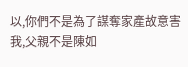以,你們不是為了謀奪家產故意害我,父親不是陳如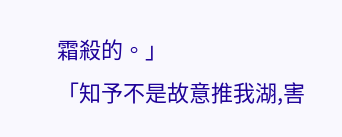霜殺的。」
「知予不是故意推我湖,害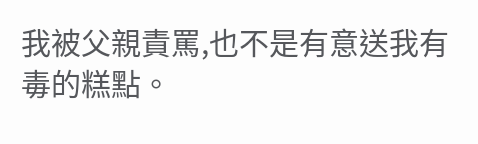我被父親責罵,也不是有意送我有毒的糕點。